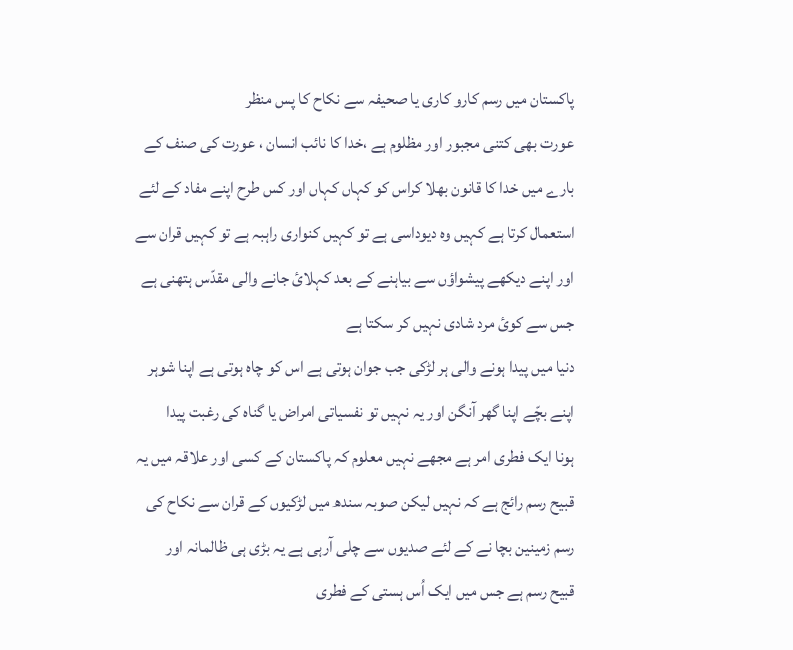پاکستان میں رسم کارو کاری یا صحیفہ سے نکاح کا پس منظر
عورت بھی کتنی مجبور اور مظلوم ہے ،خدا کا نائب انسان ، عورت کی صنف کے
بارے میں خدا کا قانون بھلا کراس کو کہاں کہاں اور کس طرح اپنے مفاد کے لئے
استعمال کرتا ہے کہیں وہ دیوداسی ہے تو کہیں کنواری راہبہ ہے تو کہیں قران سے
اور اپنے دیکھے پیشواؤں سے بیاہنے کے بعد کہلائ جانے والی مقدّس ہتھنی ہے
جس سے کوئ مرد شادی نہیں کر سکتا ہے
دنیا میں پیدا ہونے والی ہر لڑکی جب جوان ہوتی ہے اس کو چاہ ہوتی ہے اپنا شوہر
اپنے بچّے اپنا گھر آنگن اور یہ نہیں تو نفسیاتی امراض یا گناہ کی رغبت پیدا
ہونا ایک فطری امر ہے مجھے نہیں معلوم کہ پاکستان کے کسی اور علاقہ میں یہ
قبیح رسم رائج ہے کہ نہیں لیکن صوبہ سندھ میں لڑکیوں کے قران سے نکاح کی
رسم زمینین بچا نے کے لئے صدیوں سے چلی آرہی ہے یہ بڑی ہی ظالمانہ اور
قبیح رسم ہے جس میں ایک اُس ہستی کے فطری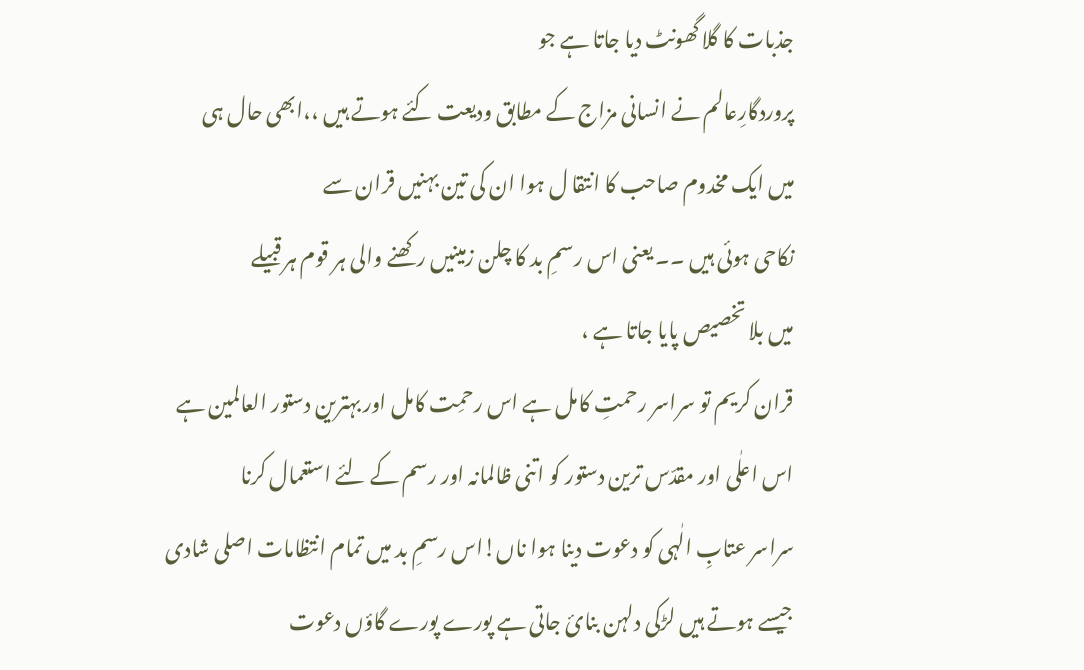جذبات کا گلا گھونٹ دیا جاتا ہے جو
پروردگارِعالم نے انسانی مزاج کے مطابق ودیعت کئے ہوتے ہیں ،،ابھی حال ہی
میں ایک مخدوم صاحب کا انتقا ل ہوا ان کی تین بہنیں قران سے
نکاحی ہوئی ہیں ۔۔ یعنی اس رسمِ بد کا چلن زمینیں رکھنے والی ہر قوم ہر قبیلے
میں بلا تخصیص پایا جاتا ہے ،
قران کریم تو سراسر رحمتِ کامل ہے اس رحمِت کامل اور بہترین دستور العالمین ہے
اس اعلٰی اور مقدّس ترین دستور کو اتنی ظالمانہ اور رسم کے لئے استعمال کرنا
سراسر عتابِ الٰہی کو دعوت دینا ہوا ناں!اس رسمِ بد میں تمام انتظامات اصلی شادی
جیسے ہوتے ہیں لڑکی دلہن بنائ جاتی ہے پورے پورے گاؤں دعوت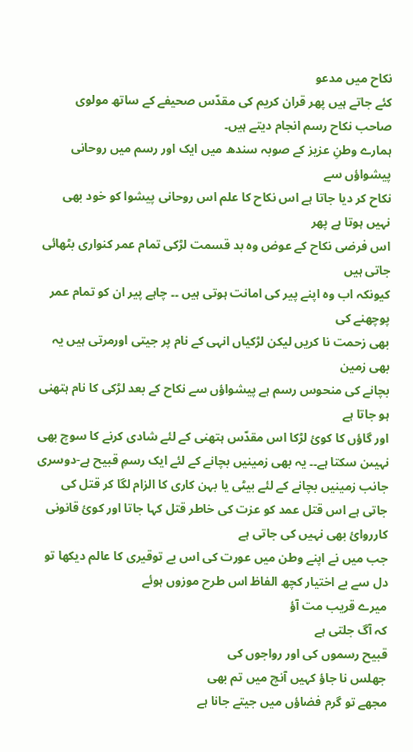نکاح میں مدعو
کئے جاتے ہیں پھر قران کریم کی مقدّس صحیفے کے ساتھ مولوی صاحب نکاح رسم انجام دیتے ہیں۔
ہمارے وطنِ عزیز کے صوبہ سندھ میں ایک اور رسم میں روحانی پیشواؤں سے
نکاح کر دیا جاتا ہے اس نکاح کا علم اس روحانی پیشوا کو خود بھی نہیں ہوتا ہے پھر
اس فرضی نکاح کے عوض وہ بد قسمت لڑکی تمام عمر کنواری بٹھائی جاتی ہیں
کیونکہ اب وہ اپنے پیر کی امانت ہوتی ہیں ۔۔ چاہے پیر ان کو تمام عمر پوچھنے کی
بھی زحمت نا کریں لیکن لڑکیاں انہی کے نام پر جیتی اورمرتی ہیں یہ بھی زمین
بچانے کی منحوس رسم ہے پیشواؤں سے نکاح کے بعد لڑکی کا نام ہتھنی ہو جاتا ہے
اور گاؤں کا کوئ لڑکا اس مقدّس ہتھنی کے لئے شادی کرنے کا سوچ بھی نہیںن سکتا ہے۔۔ یہ بھی زمینیں بچانے کے لئے ایک رسمِ قبیح ہے-دوسری جانب زمینیں بچانے کے لئے بیٹی یا بہن کاری کا الزام لگا کر قتل کی جاتی ہے اس قتل عمد کو عزت کی خاطر قتل کہا جاتا اور کوئ قانونی کارروائ بھی نہیں کی جاتی ہے
جب میں نے اپنے وطن میں عورت کی اس بے توقیری کا عالم دیکھا تو دل سے بے اختیار کچھ الفاظ اس طرح موزوں ہوئے
میرے قریب مت آؤ
کہ آگ جلتی ہے
قبیح رسموں کی اور رواجوں کی
جھلس نا جاؤ کہیں آنچ میں تم بھی
مجھے تو گرم فضاؤں میں جیتے جانا ہے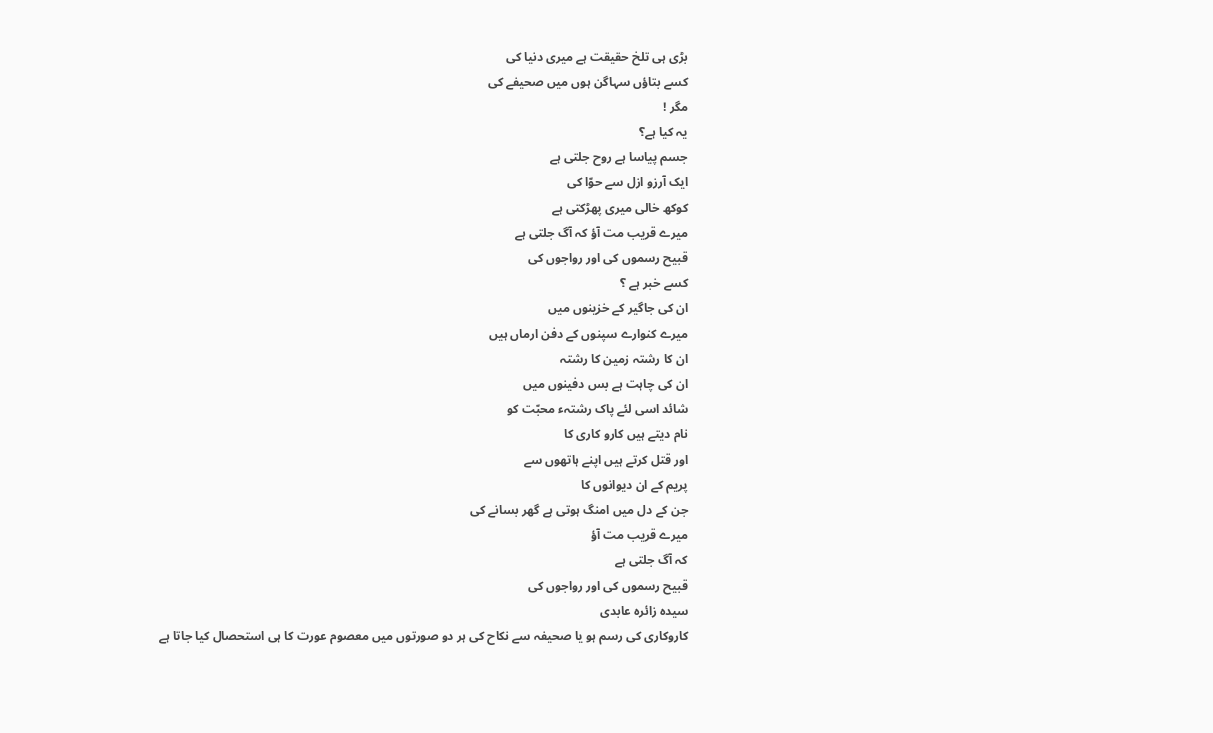بڑی ہی تلخ حقیقت ہے میری دنیا کی
کسے بتاؤں سہاگن ہوں میں صحیفے کی
مگر !
یہ کیا ہے؟
جسم پیاسا ہے روح جلتی ہے
ایک آرزو ازل سے حوّا کی
کوکھ خالی میری پھڑکتی ہے
میرے قریب مت آؤ کہ آگ جلتی ہے
قبیح رسموں کی اور رواجوں کی
کسے خبر ہے ؟
ان کی جاگیر کے خزینوں میں
میرے کنوارے سپنوں کے دفن ارماں ہیں
ان کا رشتہ زمین کا رشتہ
ان کی چاہت ہے بس دفینوں میں
شائد اسی لئے پاک رشتہء محبّت کو
نام دیتے ہیں کارو کاری کا
اور قتل کرتے ہیں اپنے ہاتھوں سے
پریم کے ان دیوانوں کا
جن کے دل میں امنگ ہوتی ہے گھر بسانے کی
میرے قریب مت آؤ
کہ آگ جلتی ہے
قبیح رسموں کی اور رواجوں کی
سیدہ زائرہ عابدی
کاروکاری کی رسم ہو یا صحیفہ سے نکاح کی ہر دو صورتوں میں معصوم عورت کا ہی استحصال کیا جاتا ہے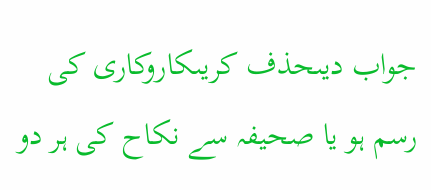جواب دیںحذف کریںکاروکاری کی رسم ہو یا صحیفہ سے نکاح کی ہر دو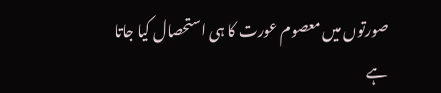صورتوں میں معصوم عورت کا ہی استحصال کیا جاتا ہے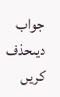جواب دیںحذف کریں